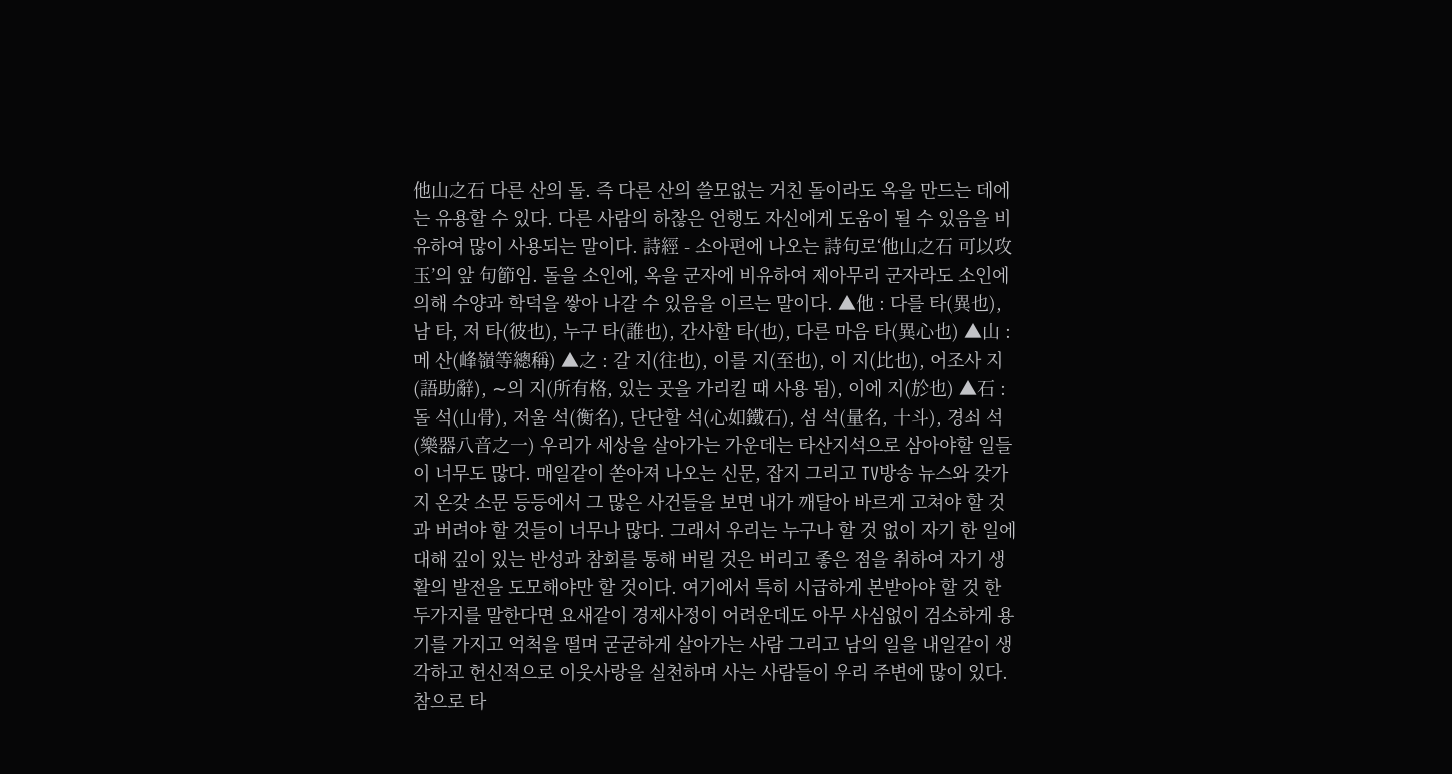他山之石 다른 산의 돌. 즉 다른 산의 쓸모없는 거친 돌이라도 옥을 만드는 데에는 유용할 수 있다. 다른 사람의 하찮은 언행도 자신에게 도움이 될 수 있음을 비유하여 많이 사용되는 말이다. 詩經 - 소아편에 나오는 詩句로‘他山之石 可以攻玉’의 앞 句節임. 돌을 소인에, 옥을 군자에 비유하여 제아무리 군자라도 소인에 의해 수양과 학덕을 쌓아 나갈 수 있음을 이르는 말이다. ▲他 : 다를 타(異也), 남 타, 저 타(彼也), 누구 타(誰也), 간사할 타(也), 다른 마음 타(異心也) ▲山 : 메 산(峰嶺等總稱) ▲之 : 갈 지(往也), 이를 지(至也), 이 지(比也), 어조사 지(語助辭), ∼의 지(所有格, 있는 곳을 가리킬 때 사용 됨), 이에 지(於也) ▲石 : 돌 석(山骨), 저울 석(衡名), 단단할 석(心如鐵石), 섬 석(量名, 十斗), 경쇠 석(樂器八音之一) 우리가 세상을 살아가는 가운데는 타산지석으로 삼아야할 일들이 너무도 많다. 매일같이 쏟아져 나오는 신문, 잡지 그리고 TV방송 뉴스와 갖가지 온갖 소문 등등에서 그 많은 사건들을 보면 내가 깨달아 바르게 고쳐야 할 것과 버려야 할 것들이 너무나 많다. 그래서 우리는 누구나 할 것 없이 자기 한 일에 대해 깊이 있는 반성과 참회를 통해 버릴 것은 버리고 좋은 점을 취하여 자기 생활의 발전을 도모해야만 할 것이다. 여기에서 특히 시급하게 본받아야 할 것 한 두가지를 말한다면 요새같이 경제사정이 어려운데도 아무 사심없이 검소하게 용기를 가지고 억척을 떨며 굳굳하게 살아가는 사람 그리고 남의 일을 내일같이 생각하고 헌신적으로 이웃사랑을 실천하며 사는 사람들이 우리 주변에 많이 있다. 참으로 타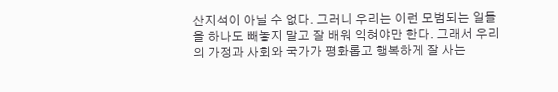산지석이 아닐 수 없다. 그러니 우리는 이런 모범되는 일들을 하나도 빼놓지 말고 잘 배워 익혀야만 한다. 그래서 우리의 가정과 사회와 국가가 평화롭고 행복하게 잘 사는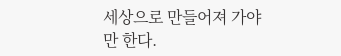세상으로 만들어져 가야만 한다.